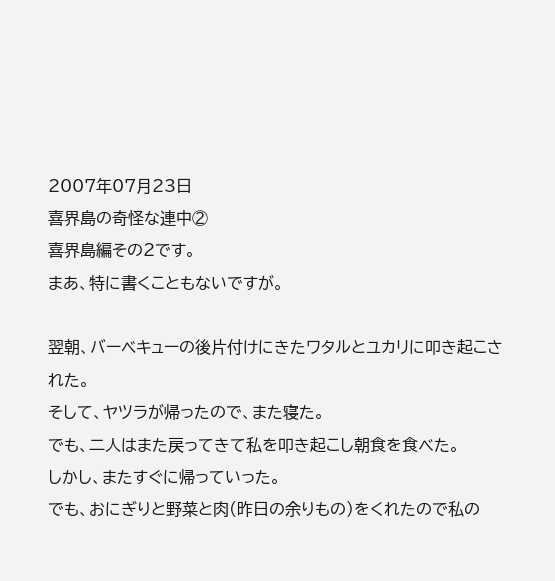2007年07月23日
喜界島の奇怪な連中②
喜界島編その2です。
まあ、特に書くこともないですが。

翌朝、バーベキューの後片付けにきたワタルとユカリに叩き起こされた。
そして、ヤツラが帰ったので、また寝た。
でも、二人はまた戻ってきて私を叩き起こし朝食を食べた。
しかし、またすぐに帰っていった。
でも、おにぎりと野菜と肉(昨日の余りもの)をくれたので私の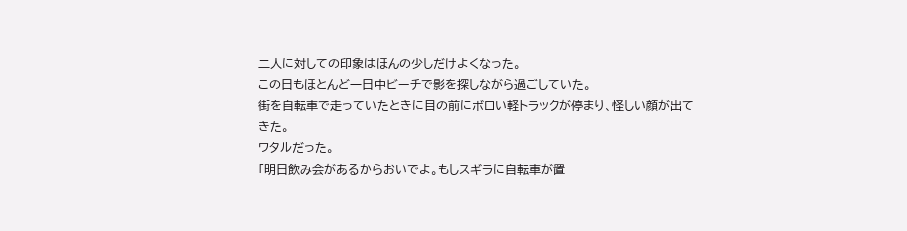二人に対しての印象はほんの少しだけよくなった。
この日もほとんど一日中ビーチで影を探しながら過ごしていた。
街を自転車で走っていたときに目の前にボロい軽トラックが停まり、怪しい顔が出てきた。
ワタルだった。
「明日飲み会があるからおいでよ。もしスギラに自転車が置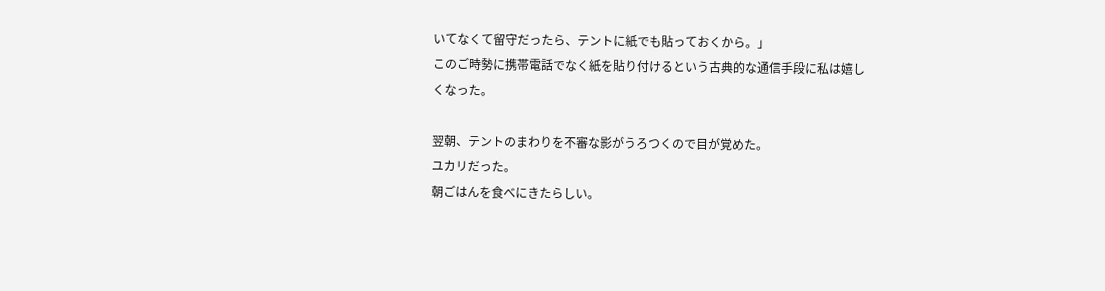いてなくて留守だったら、テントに紙でも貼っておくから。」
このご時勢に携帯電話でなく紙を貼り付けるという古典的な通信手段に私は嬉しくなった。

翌朝、テントのまわりを不審な影がうろつくので目が覚めた。
ユカリだった。
朝ごはんを食べにきたらしい。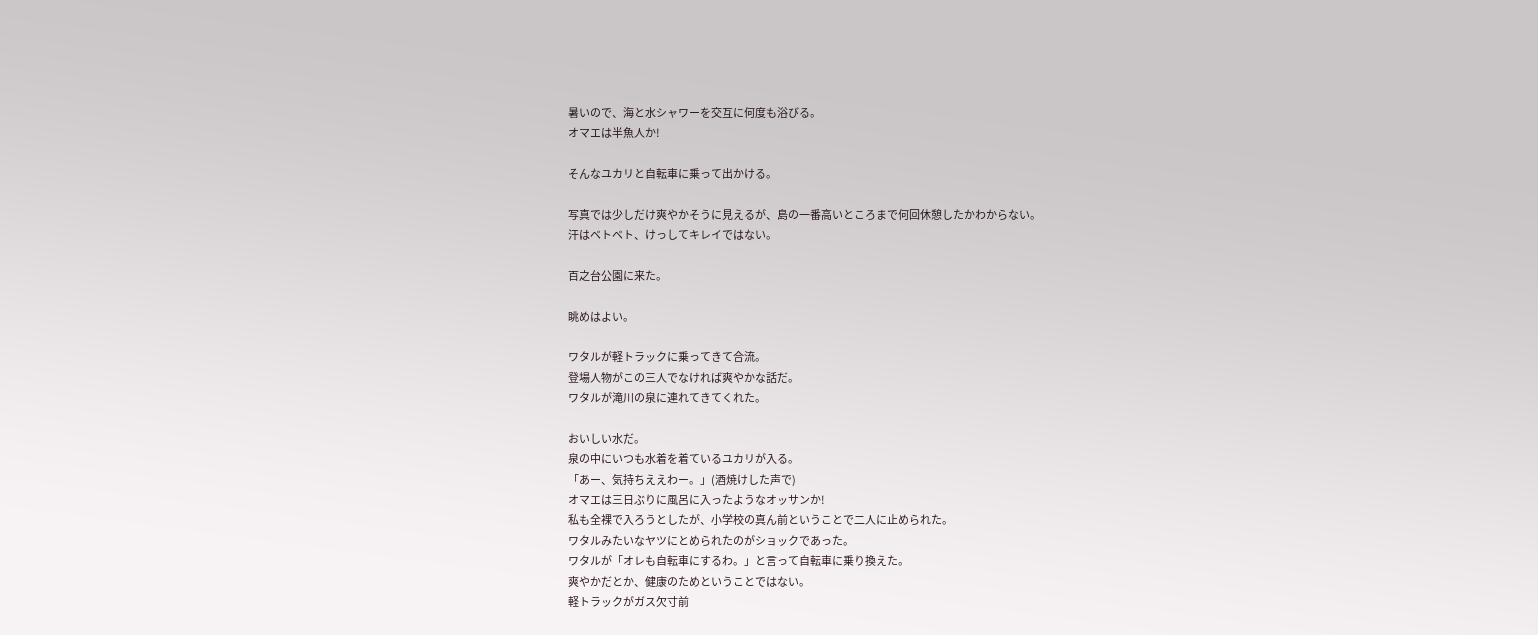暑いので、海と水シャワーを交互に何度も浴びる。
オマエは半魚人か!

そんなユカリと自転車に乗って出かける。

写真では少しだけ爽やかそうに見えるが、島の一番高いところまで何回休憩したかわからない。
汗はベトベト、けっしてキレイではない。

百之台公園に来た。

眺めはよい。

ワタルが軽トラックに乗ってきて合流。
登場人物がこの三人でなければ爽やかな話だ。
ワタルが滝川の泉に連れてきてくれた。

おいしい水だ。
泉の中にいつも水着を着ているユカリが入る。
「あー、気持ちええわー。」(酒焼けした声で)
オマエは三日ぶりに風呂に入ったようなオッサンか!
私も全裸で入ろうとしたが、小学校の真ん前ということで二人に止められた。
ワタルみたいなヤツにとめられたのがショックであった。
ワタルが「オレも自転車にするわ。」と言って自転車に乗り換えた。
爽やかだとか、健康のためということではない。
軽トラックがガス欠寸前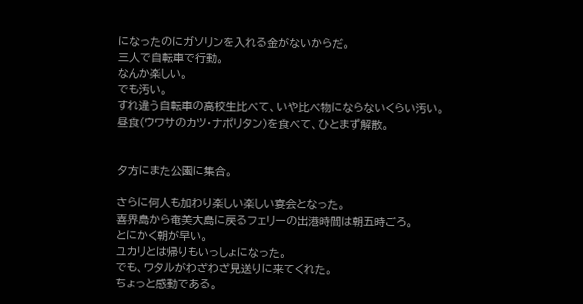になったのにガソリンを入れる金がないからだ。
三人で自転車で行動。
なんか楽しい。
でも汚い。
すれ違う自転車の高校生比べて、いや比べ物にならないくらい汚い。
昼食(ウワサのカツ・ナポリタン)を食べて、ひとまず解散。


夕方にまた公園に集合。

さらに何人も加わり楽しい楽しい宴会となった。
喜界島から奄美大島に戻るフェリーの出港時間は朝五時ごろ。
とにかく朝が早い。
ユカリとは帰りもいっしょになった。
でも、ワタルがわざわざ見送りに来てくれた。
ちょっと感動である。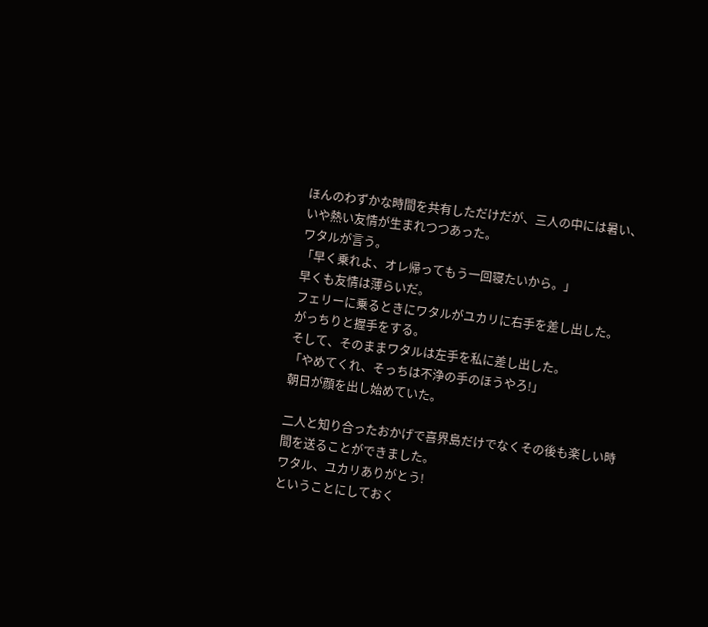ほんのわずかな時間を共有しただけだが、三人の中には暑い、いや熱い友情が生まれつつあった。
ワタルが言う。
「早く乗れよ、オレ帰ってもう一回寝たいから。」
早くも友情は薄らいだ。
フェリーに乗るときにワタルがユカリに右手を差し出した。
がっちりと握手をする。
そして、そのままワタルは左手を私に差し出した。
「やめてくれ、そっちは不浄の手のほうやろ!」
朝日が顔を出し始めていた。

二人と知り合ったおかげで喜界島だけでなくその後も楽しい時間を送ることができました。
ワタル、ユカリありがとう!
ということにしておく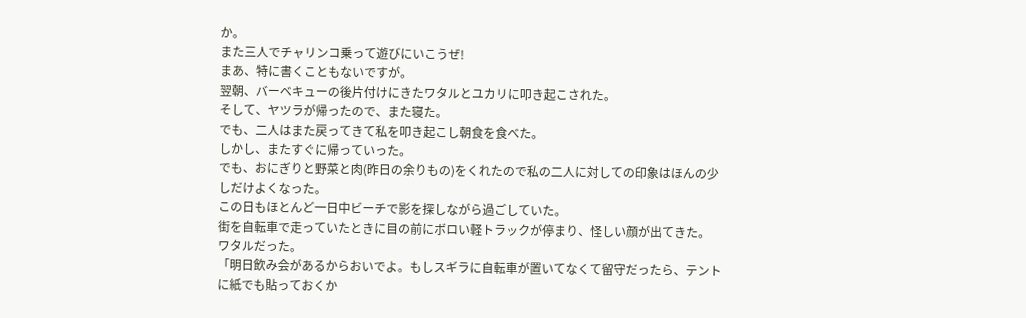か。
また三人でチャリンコ乗って遊びにいこうぜ!
まあ、特に書くこともないですが。
翌朝、バーベキューの後片付けにきたワタルとユカリに叩き起こされた。
そして、ヤツラが帰ったので、また寝た。
でも、二人はまた戻ってきて私を叩き起こし朝食を食べた。
しかし、またすぐに帰っていった。
でも、おにぎりと野菜と肉(昨日の余りもの)をくれたので私の二人に対しての印象はほんの少しだけよくなった。
この日もほとんど一日中ビーチで影を探しながら過ごしていた。
街を自転車で走っていたときに目の前にボロい軽トラックが停まり、怪しい顔が出てきた。
ワタルだった。
「明日飲み会があるからおいでよ。もしスギラに自転車が置いてなくて留守だったら、テントに紙でも貼っておくか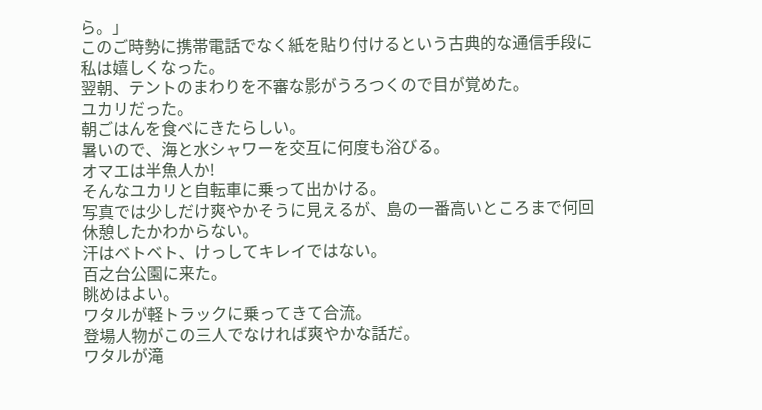ら。」
このご時勢に携帯電話でなく紙を貼り付けるという古典的な通信手段に私は嬉しくなった。
翌朝、テントのまわりを不審な影がうろつくので目が覚めた。
ユカリだった。
朝ごはんを食べにきたらしい。
暑いので、海と水シャワーを交互に何度も浴びる。
オマエは半魚人か!
そんなユカリと自転車に乗って出かける。
写真では少しだけ爽やかそうに見えるが、島の一番高いところまで何回休憩したかわからない。
汗はベトベト、けっしてキレイではない。
百之台公園に来た。
眺めはよい。
ワタルが軽トラックに乗ってきて合流。
登場人物がこの三人でなければ爽やかな話だ。
ワタルが滝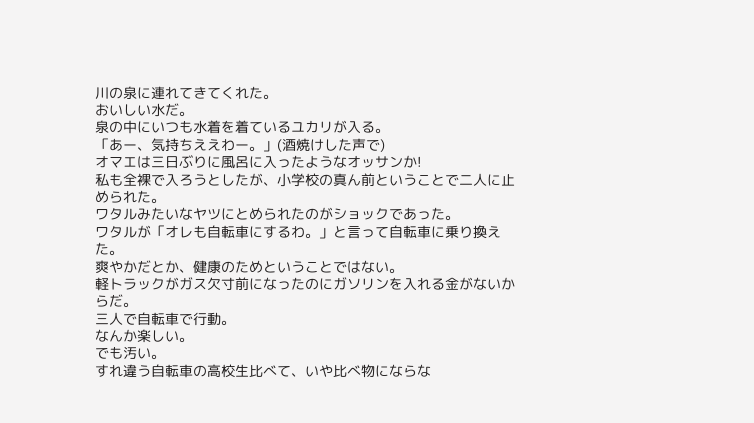川の泉に連れてきてくれた。
おいしい水だ。
泉の中にいつも水着を着ているユカリが入る。
「あー、気持ちええわー。」(酒焼けした声で)
オマエは三日ぶりに風呂に入ったようなオッサンか!
私も全裸で入ろうとしたが、小学校の真ん前ということで二人に止められた。
ワタルみたいなヤツにとめられたのがショックであった。
ワタルが「オレも自転車にするわ。」と言って自転車に乗り換えた。
爽やかだとか、健康のためということではない。
軽トラックがガス欠寸前になったのにガソリンを入れる金がないからだ。
三人で自転車で行動。
なんか楽しい。
でも汚い。
すれ違う自転車の高校生比べて、いや比べ物にならな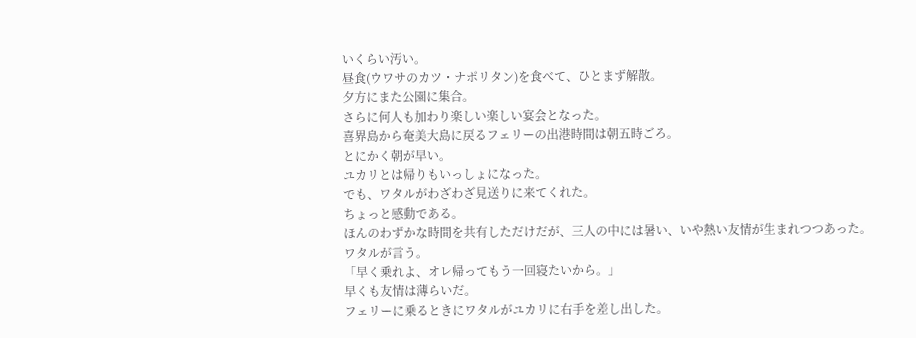いくらい汚い。
昼食(ウワサのカツ・ナポリタン)を食べて、ひとまず解散。
夕方にまた公園に集合。
さらに何人も加わり楽しい楽しい宴会となった。
喜界島から奄美大島に戻るフェリーの出港時間は朝五時ごろ。
とにかく朝が早い。
ユカリとは帰りもいっしょになった。
でも、ワタルがわざわざ見送りに来てくれた。
ちょっと感動である。
ほんのわずかな時間を共有しただけだが、三人の中には暑い、いや熱い友情が生まれつつあった。
ワタルが言う。
「早く乗れよ、オレ帰ってもう一回寝たいから。」
早くも友情は薄らいだ。
フェリーに乗るときにワタルがユカリに右手を差し出した。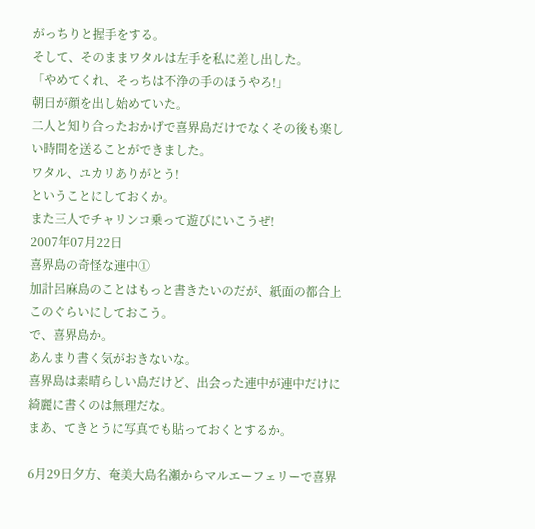がっちりと握手をする。
そして、そのままワタルは左手を私に差し出した。
「やめてくれ、そっちは不浄の手のほうやろ!」
朝日が顔を出し始めていた。
二人と知り合ったおかげで喜界島だけでなくその後も楽しい時間を送ることができました。
ワタル、ユカリありがとう!
ということにしておくか。
また三人でチャリンコ乗って遊びにいこうぜ!
2007年07月22日
喜界島の奇怪な連中①
加計呂麻島のことはもっと書きたいのだが、紙面の都合上このぐらいにしておこう。
で、喜界島か。
あんまり書く気がおきないな。
喜界島は素晴らしい島だけど、出会った連中が連中だけに綺麗に書くのは無理だな。
まあ、てきとうに写真でも貼っておくとするか。

6月29日夕方、奄美大島名瀬からマルエーフェリーで喜界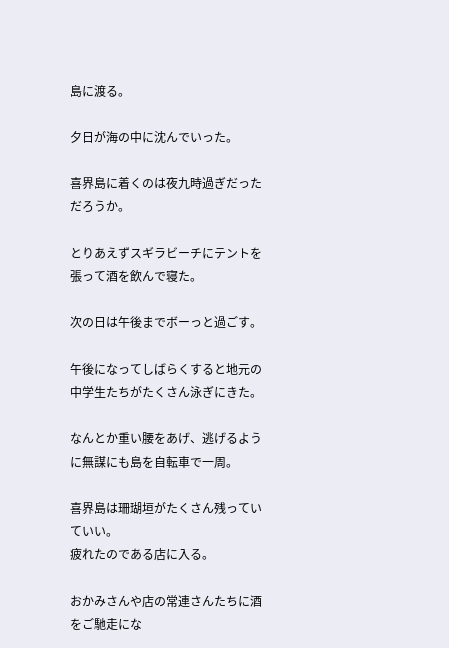島に渡る。

夕日が海の中に沈んでいった。

喜界島に着くのは夜九時過ぎだっただろうか。

とりあえずスギラビーチにテントを張って酒を飲んで寝た。

次の日は午後までボーっと過ごす。

午後になってしばらくすると地元の中学生たちがたくさん泳ぎにきた。

なんとか重い腰をあげ、逃げるように無謀にも島を自転車で一周。

喜界島は珊瑚垣がたくさん残っていていい。
疲れたのである店に入る。

おかみさんや店の常連さんたちに酒をご馳走にな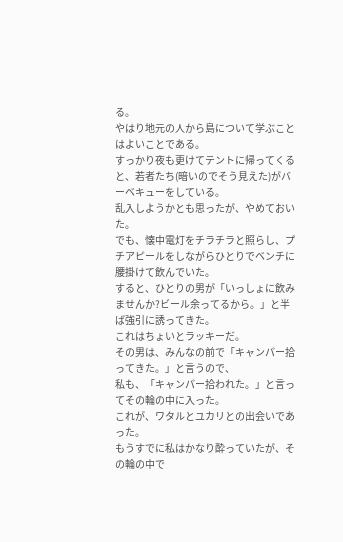る。
やはり地元の人から島について学ぶことはよいことである。
すっかり夜も更けてテントに帰ってくると、若者たち(暗いのでそう見えた)がバーベキューをしている。
乱入しようかとも思ったが、やめておいた。
でも、懐中電灯をチラチラと照らし、プチアピールをしながらひとりでベンチに腰掛けて飲んでいた。
すると、ひとりの男が「いっしょに飲みませんか?ビール余ってるから。」と半ば強引に誘ってきた。
これはちょいとラッキーだ。
その男は、みんなの前で「キャンパー拾ってきた。」と言うので、
私も、「キャンパー拾われた。」と言ってその輪の中に入った。
これが、ワタルとユカリとの出会いであった。
もうすでに私はかなり酔っていたが、その輪の中で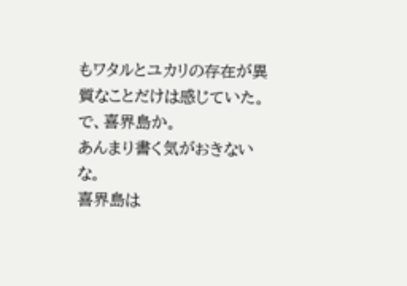もワタルとユカリの存在が異質なことだけは感じていた。
で、喜界島か。
あんまり書く気がおきないな。
喜界島は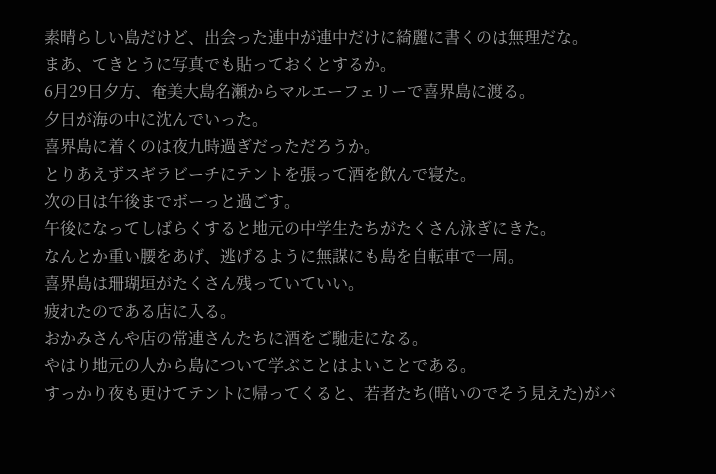素晴らしい島だけど、出会った連中が連中だけに綺麗に書くのは無理だな。
まあ、てきとうに写真でも貼っておくとするか。
6月29日夕方、奄美大島名瀬からマルエーフェリーで喜界島に渡る。
夕日が海の中に沈んでいった。
喜界島に着くのは夜九時過ぎだっただろうか。
とりあえずスギラビーチにテントを張って酒を飲んで寝た。
次の日は午後までボーっと過ごす。
午後になってしばらくすると地元の中学生たちがたくさん泳ぎにきた。
なんとか重い腰をあげ、逃げるように無謀にも島を自転車で一周。
喜界島は珊瑚垣がたくさん残っていていい。
疲れたのである店に入る。
おかみさんや店の常連さんたちに酒をご馳走になる。
やはり地元の人から島について学ぶことはよいことである。
すっかり夜も更けてテントに帰ってくると、若者たち(暗いのでそう見えた)がバ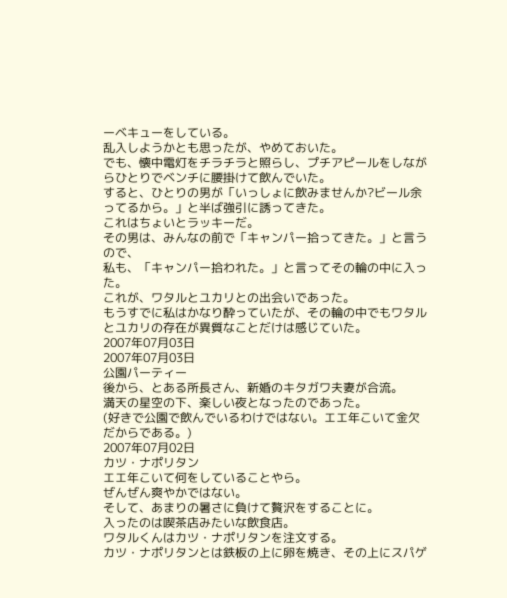ーベキューをしている。
乱入しようかとも思ったが、やめておいた。
でも、懐中電灯をチラチラと照らし、プチアピールをしながらひとりでベンチに腰掛けて飲んでいた。
すると、ひとりの男が「いっしょに飲みませんか?ビール余ってるから。」と半ば強引に誘ってきた。
これはちょいとラッキーだ。
その男は、みんなの前で「キャンパー拾ってきた。」と言うので、
私も、「キャンパー拾われた。」と言ってその輪の中に入った。
これが、ワタルとユカリとの出会いであった。
もうすでに私はかなり酔っていたが、その輪の中でもワタルとユカリの存在が異質なことだけは感じていた。
2007年07月03日
2007年07月03日
公園パーティー
後から、とある所長さん、新婚のキタガワ夫妻が合流。
満天の星空の下、楽しい夜となったのであった。
(好きで公園で飲んでいるわけではない。エエ年こいて金欠だからである。)
2007年07月02日
カツ・ナポリタン
エエ年こいて何をしていることやら。
ぜんぜん爽やかではない。
そして、あまりの暑さに負けて贅沢をすることに。
入ったのは喫茶店みたいな飲食店。
ワタルくんはカツ・ナポリタンを注文する。
カツ・ナポリタンとは鉄板の上に卵を焼き、その上にスパゲ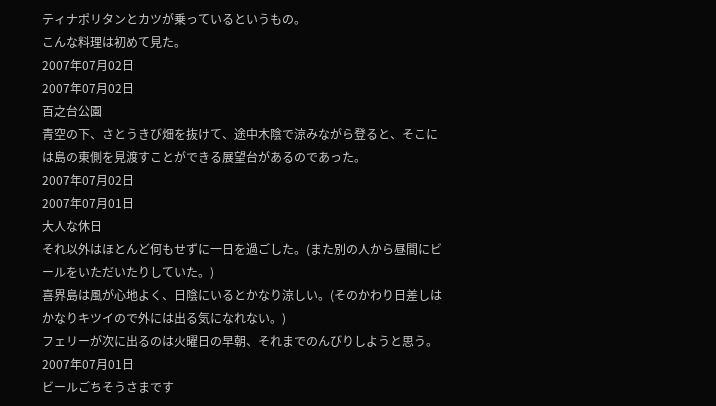ティナポリタンとカツが乗っているというもの。
こんな料理は初めて見た。
2007年07月02日
2007年07月02日
百之台公園
青空の下、さとうきび畑を抜けて、途中木陰で涼みながら登ると、そこには島の東側を見渡すことができる展望台があるのであった。
2007年07月02日
2007年07月01日
大人な休日
それ以外はほとんど何もせずに一日を過ごした。(また別の人から昼間にビールをいただいたりしていた。)
喜界島は風が心地よく、日陰にいるとかなり涼しい。(そのかわり日差しはかなりキツイので外には出る気になれない。)
フェリーが次に出るのは火曜日の早朝、それまでのんびりしようと思う。
2007年07月01日
ビールごちそうさまです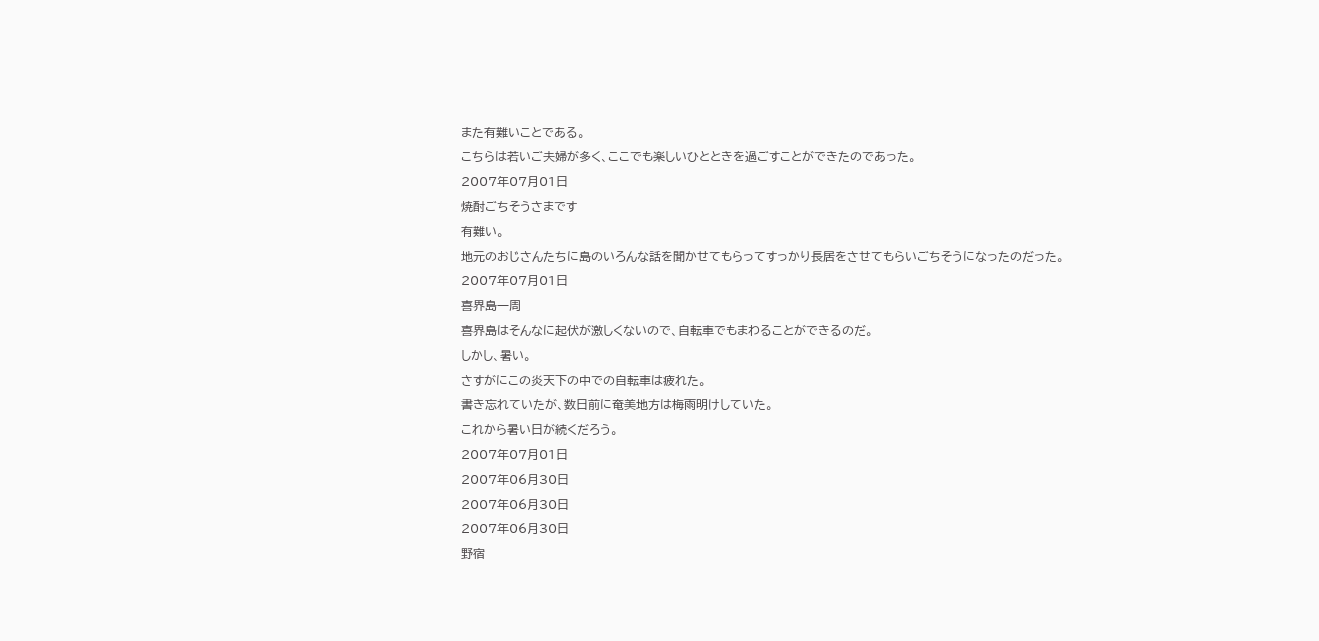また有難いことである。
こちらは若いご夫婦が多く、ここでも楽しいひとときを過ごすことができたのであった。
2007年07月01日
焼酎ごちそうさまです
有難い。
地元のおじさんたちに島のいろんな話を聞かせてもらってすっかり長居をさせてもらいごちそうになったのだった。
2007年07月01日
喜界島一周
喜界島はそんなに起伏が激しくないので、自転車でもまわることができるのだ。
しかし、暑い。
さすがにこの炎天下の中での自転車は疲れた。
書き忘れていたが、数日前に奄美地方は梅雨明けしていた。
これから暑い日が続くだろう。
2007年07月01日
2007年06月30日
2007年06月30日
2007年06月30日
野宿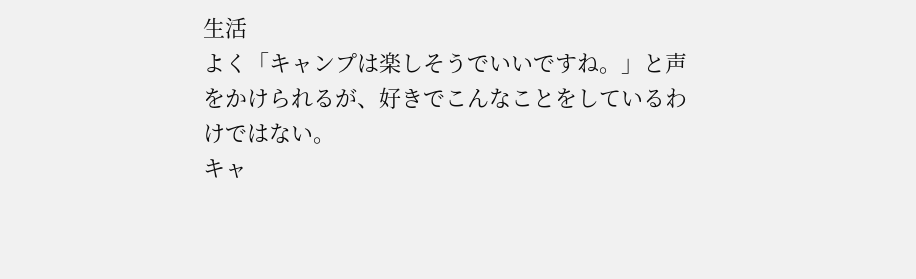生活
よく「キャンプは楽しそうでいいですね。」と声をかけられるが、好きでこんなことをしているわけではない。
キャ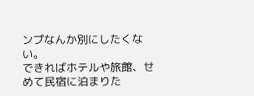ンプなんか別にしたくない。
できればホテルや旅館、せめて民宿に泊まりた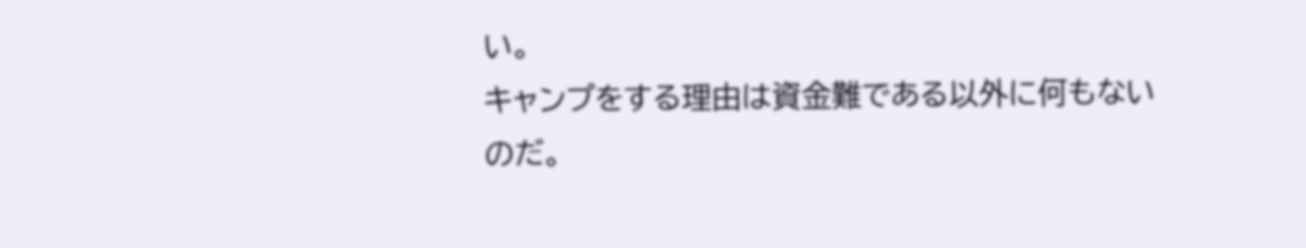い。
キャンプをする理由は資金難である以外に何もないのだ。